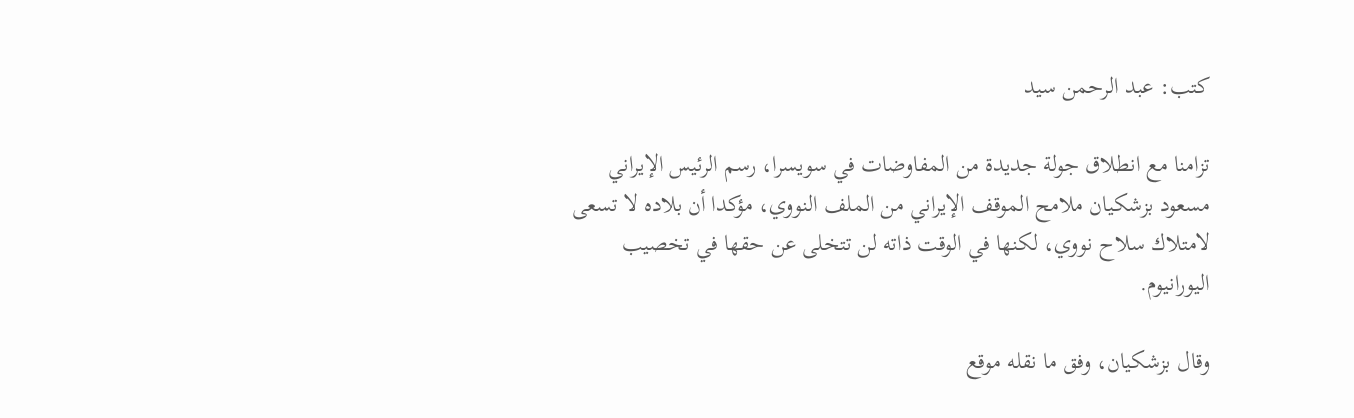كتب: عبد الرحمن سيد

تزامنا مع انطلاق جولة جديدة من المفاوضات في سويسرا، رسم الرئيس الإيراني مسعود بزشكيان ملامح الموقف الإيراني من الملف النووي، مؤكدا أن بلاده لا تسعى لامتلاك سلاح نووي، لكنها في الوقت ذاته لن تتخلى عن حقها في تخصيب اليورانيوم.

وقال بزشكيان، وفق ما نقله موقع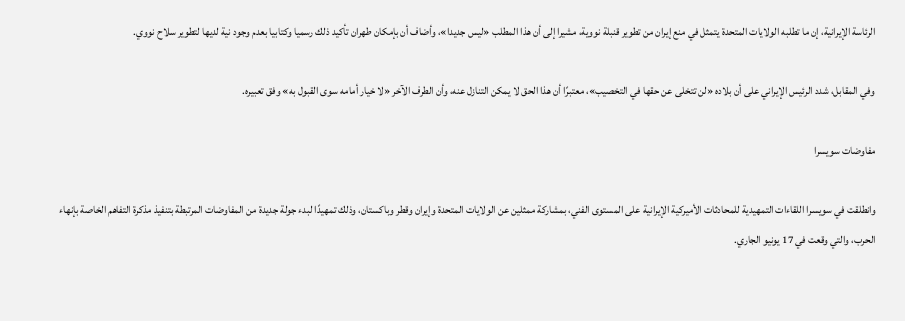الرئاسة الإيرانية، إن ما تطلبه الولايات المتحدة يتمثل في منع إيران من تطوير قنبلة نووية، مشيرا إلى أن هذا المطلب «ليس جديدا»، وأضاف أن بإمكان طهران تأكيد ذلك رسميا وكتابيا بعدم وجود نية لديها لتطوير سلاح نووي.

وفي المقابل، شدد الرئيس الإيراني على أن بلاده «لن تتخلى عن حقها في التخصيب»، معتبرًا أن هذا الحق لا يمكن التنازل عنه، وأن الطرف الآخر «لا خيار أمامه سوى القبول به» وفق تعبيره.

مفاوضات سويسرا

وانطلقت في سويسرا اللقاءات التمهيدية للمحادثات الأميركية الإيرانية على المستوى الفني، بمشاركة ممثلين عن الولايات المتحدة وإيران وقطر وباكستان، وذلك تمهيدًا لبدء جولة جديدة من المفاوضات المرتبطة بتنفيذ مذكرة التفاهم الخاصة بإنهاء الحرب، والتي وقعت في 17 يونيو الجاري.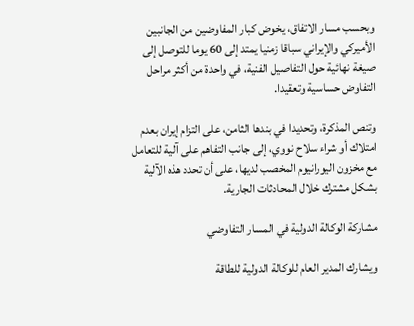وبحسب مسار الاتفاق، يخوض كبار المفاوضين من الجانبين الأميركي والإيراني سباقا زمنيا يمتد إلى 60 يوما للتوصل إلى صيغة نهائية حول التفاصيل الفنية، في واحدة من أكثر مراحل التفاوض حساسية وتعقيدا.

وتنص المذكرة، وتحديدا في بندها الثامن، على التزام إيران بعدم امتلاك أو شراء سلاح نووي، إلى جانب التفاهم على آلية للتعامل مع مخزون اليورانيوم المخصب لديها، على أن تحدد هذه الآلية بشكل مشترك خلال المحادثات الجارية.

مشاركة الوكالة الدولية في المسار التفاوضي

ويشارك المدير العام للوكالة الدولية للطاقة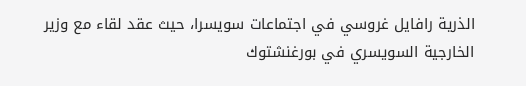الذرية رافايل غروسي في اجتماعات سويسرا، حيث عقد لقاء مع وزير الخارجية السويسري في بورغنشتوك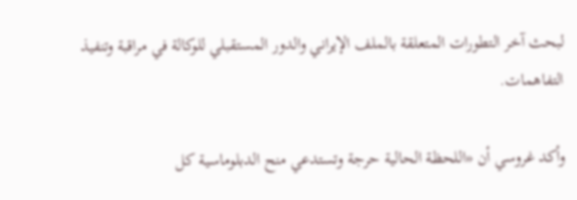لبحث آخر التطورات المتعلقة بالملف الإيراني والدور المستقبلي للوكالة في مراقبة وتنفيذ التفاهمات.

وأكد غروسي أن «اللحظة الحالية حرجة وتستدعي منح الدبلوماسية كل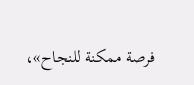فرصة ممكنة للنجاح»،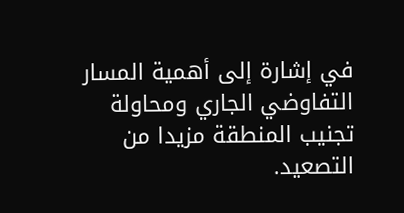في إشارة إلى أهمية المسار التفاوضي الجاري ومحاولة تجنيب المنطقة مزيدا من التصعيد.